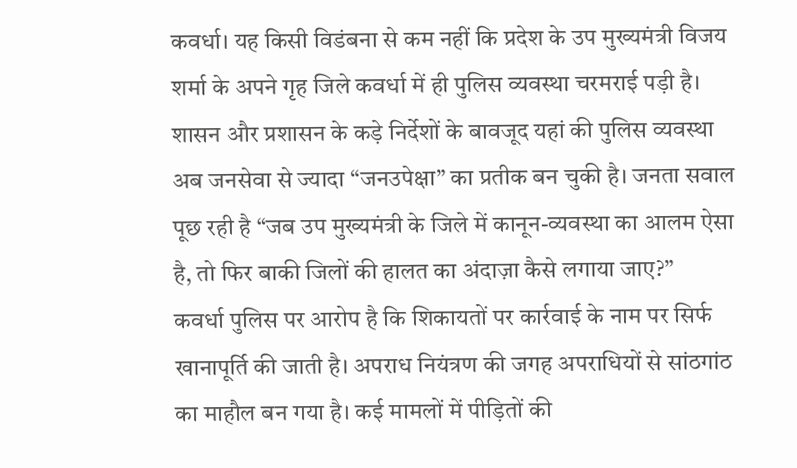कवर्धा। यह किसी विडंबना से कम नहीं कि प्रदेश के उप मुख्यमंत्री विजय शर्मा के अपने गृह जिले कवर्धा में ही पुलिस व्यवस्था चरमराई पड़ी है। शासन और प्रशासन के कड़े निर्देशों के बावजूद यहां की पुलिस व्यवस्था अब जनसेवा से ज्यादा “जनउपेक्षा” का प्रतीक बन चुकी है। जनता सवाल पूछ रही है “जब उप मुख्यमंत्री के जिले में कानून-व्यवस्था का आलम ऐसा है, तो फिर बाकी जिलों की हालत का अंदाज़ा कैसे लगाया जाए?”
कवर्धा पुलिस पर आरोप है कि शिकायतों पर कार्रवाई के नाम पर सिर्फ खानापूर्ति की जाती है। अपराध नियंत्रण की जगह अपराधियों से सांठगांठ का माहौल बन गया है। कई मामलों में पीड़ितों की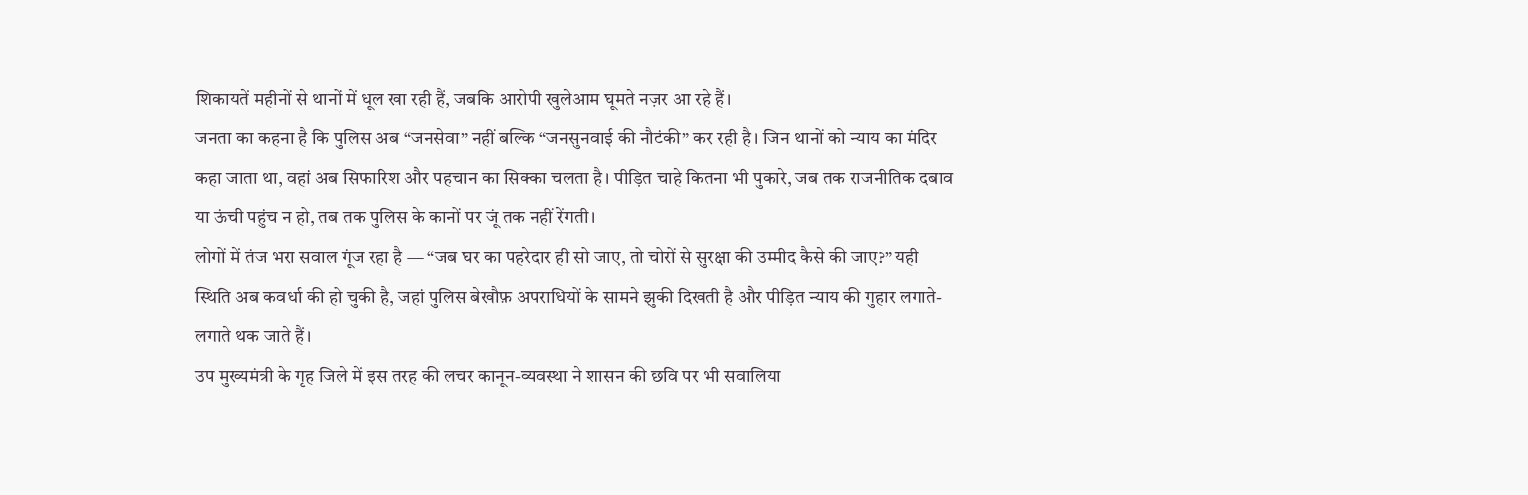शिकायतें महीनों से थानों में धूल खा रही हैं, जबकि आरोपी खुलेआम घूमते नज़र आ रहे हैं।
जनता का कहना है कि पुलिस अब “जनसेवा” नहीं बल्कि “जनसुनवाई की नौटंकी” कर रही है। जिन थानों को न्याय का मंदिर कहा जाता था, वहां अब सिफारिश और पहचान का सिक्का चलता है। पीड़ित चाहे कितना भी पुकारे, जब तक राजनीतिक दबाव या ऊंची पहुंच न हो, तब तक पुलिस के कानों पर जूं तक नहीं रेंगती।
लोगों में तंज भरा सवाल गूंज रहा है — “जब घर का पहरेदार ही सो जाए, तो चोरों से सुरक्षा की उम्मीद कैसे की जाए?” यही स्थिति अब कवर्धा की हो चुकी है, जहां पुलिस बेखौफ़ अपराधियों के सामने झुकी दिखती है और पीड़ित न्याय की गुहार लगाते-लगाते थक जाते हैं।
उप मुख्यमंत्री के गृह जिले में इस तरह की लचर कानून-व्यवस्था ने शासन की छवि पर भी सवालिया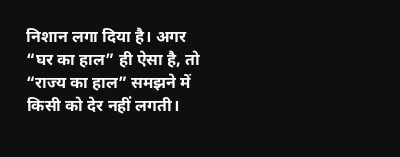निशान लगा दिया है। अगर “घर का हाल” ही ऐसा है, तो “राज्य का हाल” समझने में किसी को देर नहीं लगती।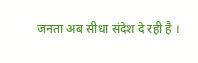जनता अब सीधा संदेश दे रही है ।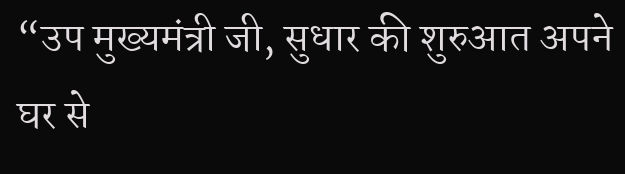“उप मुख्यमंत्री जी, सुधार की शुरुआत अपने घर से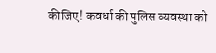कीजिए! कवर्धा की पुलिस व्यवस्था को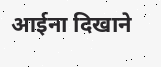आईना दिखाने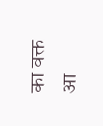का वक्त आ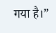गया है।”